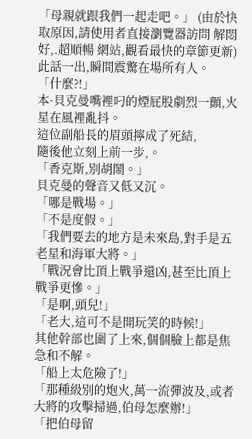「母親就跟我們一起走吧。」 (由於快取原因,請使用者直接瀏覽器訪問 解悶好,.超順暢 網站,觀看最快的章節更新)
此話一出,瞬間震驚在場所有人。
「什麼?!」
本·貝克曼嘴裡叼的煙屁股劇烈一顫,火星在風裡亂抖。
這位副船長的眉頭擰成了死結,
隨後他立刻上前一步,。
「香克斯,別胡鬧。」
貝克曼的聲音又低又沉。
「哪是戰場。」
「不是度假。」
「我們要去的地方是未來島,對手是五老星和海軍大將。」
「戰況會比頂上戰爭還凶,甚至比頂上戰爭更慘。」
「是啊,頭兒!」
「老大,這可不是開玩笑的時候!」
其他幹部也圍了上來,個個臉上都是焦急和不解。
「船上太危險了!」
「那種級別的炮火,萬一流彈波及,或者大將的攻擊掃過,伯母怎麼辦!」
「把伯母留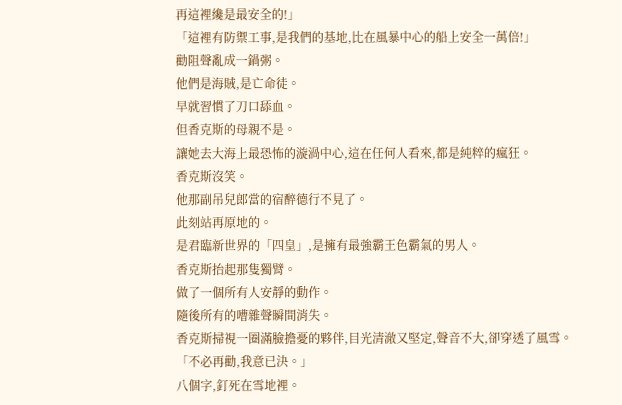再這裡纔是最安全的!」
「這裡有防禦工事,是我們的基地,比在風暴中心的船上安全一萬倍!」
勸阻聲亂成一鍋粥。
他們是海賊,是亡命徒。
早就習慣了刀口舔血。
但香克斯的母親不是。
讓她去大海上最恐怖的漩渦中心,這在任何人看來,都是純粹的瘋狂。
香克斯沒笑。
他那副吊兒郎當的宿醉德行不見了。
此刻站再原地的。
是君臨新世界的「四皇」,是擁有最強霸王色霸氣的男人。
香克斯抬起那隻獨臂。
做了一個所有人安靜的動作。
隨後所有的嘈雜聲瞬間消失。
香克斯掃視一圈滿臉擔憂的夥伴,目光清澈又堅定,聲音不大,卻穿透了風雪。
「不必再勸,我意已決。」
八個字,釘死在雪地裡。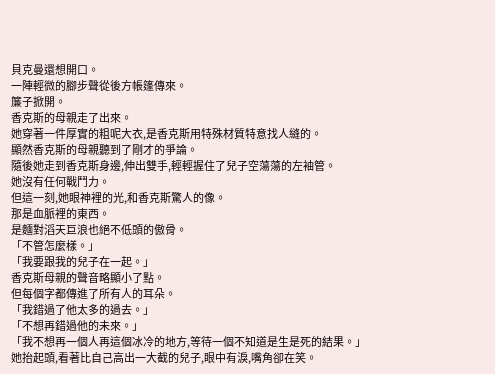貝克曼還想開口。
一陣輕微的腳步聲從後方帳篷傳來。
簾子掀開。
香克斯的母親走了出來。
她穿著一件厚實的粗呢大衣,是香克斯用特殊材質特意找人縫的。
顯然香克斯的母親聽到了剛才的爭論。
隨後她走到香克斯身邊,伸出雙手,輕輕握住了兒子空蕩蕩的左袖管。
她沒有任何戰鬥力。
但這一刻,她眼神裡的光,和香克斯驚人的像。
那是血脈裡的東西。
是麵對滔天巨浪也絕不低頭的傲骨。
「不管怎麼樣。」
「我要跟我的兒子在一起。」
香克斯母親的聲音略顯小了點。
但每個字都傳進了所有人的耳朵。
「我錯過了他太多的過去。」
「不想再錯過他的未來。」
「我不想再一個人再這個冰冷的地方,等待一個不知道是生是死的結果。」
她抬起頭,看著比自己高出一大截的兒子,眼中有淚,嘴角卻在笑。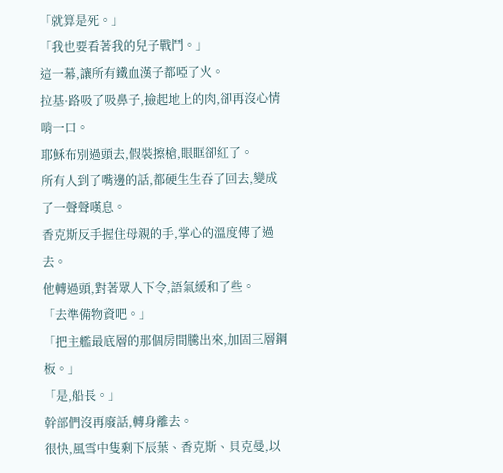「就算是死。」
「我也要看著我的兒子戰鬥。」
這一幕,讓所有鐵血漢子都啞了火。
拉基·路吸了吸鼻子,撿起地上的肉,卻再沒心情啃一口。
耶穌布別過頭去,假裝擦槍,眼眶卻紅了。
所有人到了嘴邊的話,都硬生生吞了回去,變成了一聲聲嘆息。
香克斯反手握住母親的手,掌心的溫度傳了過去。
他轉過頭,對著眾人下令,語氣緩和了些。
「去準備物資吧。」
「把主艦最底層的那個房間騰出來,加固三層鋼板。」
「是,船長。」
幹部們沒再廢話,轉身離去。
很快,風雪中隻剩下辰葉、香克斯、貝克曼,以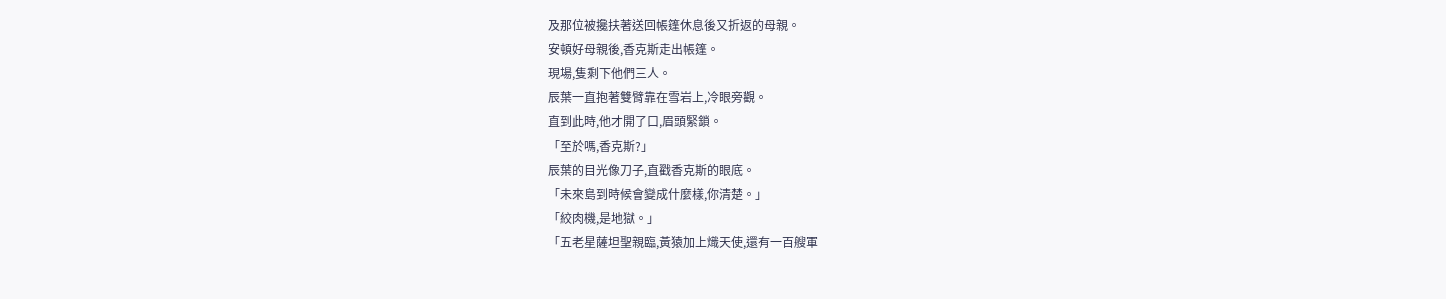及那位被攙扶著送回帳篷休息後又折返的母親。
安頓好母親後,香克斯走出帳篷。
現場,隻剩下他們三人。
辰葉一直抱著雙臂靠在雪岩上,冷眼旁觀。
直到此時,他才開了口,眉頭緊鎖。
「至於嗎,香克斯?」
辰葉的目光像刀子,直戳香克斯的眼底。
「未來島到時候會變成什麼樣,你清楚。」
「絞肉機,是地獄。」
「五老星薩坦聖親臨,黃猿加上熾天使,還有一百艘軍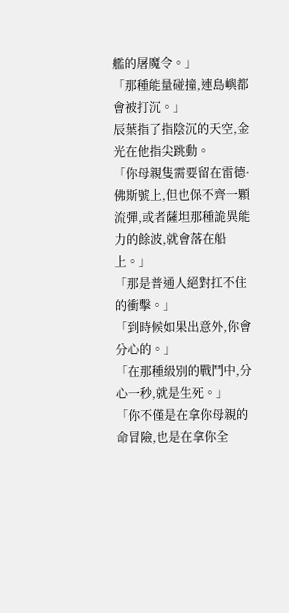艦的屠魔令。」
「那種能量碰撞,連島嶼都會被打沉。」
辰葉指了指陰沉的天空,金光在他指尖跳動。
「你母親隻需要留在雷德·佛斯號上,但也保不齊一顆流彈,或者薩坦那種詭異能力的餘波,就會落在船上。」
「那是普通人絕對扛不住的衝擊。」
「到時候如果出意外,你會分心的。」
「在那種級別的戰鬥中,分心一秒,就是生死。」
「你不僅是在拿你母親的命冒險,也是在拿你全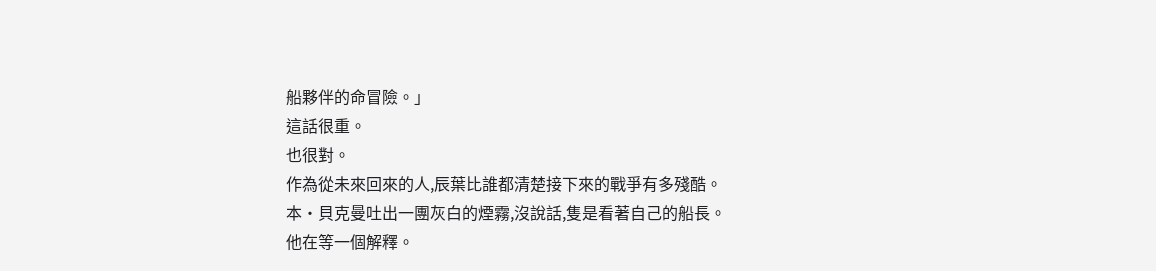船夥伴的命冒險。」
這話很重。
也很對。
作為從未來回來的人,辰葉比誰都清楚接下來的戰爭有多殘酷。
本·貝克曼吐出一團灰白的煙霧,沒說話,隻是看著自己的船長。
他在等一個解釋。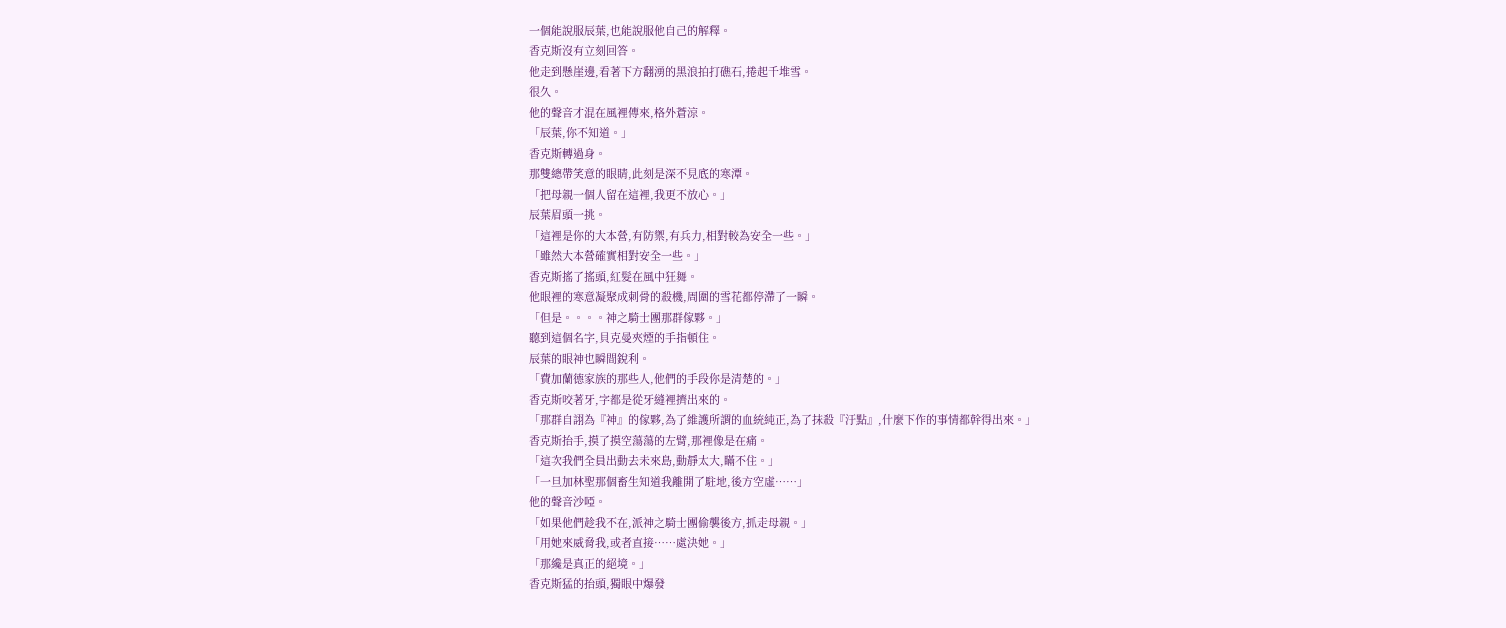一個能說服辰葉,也能說服他自己的解釋。
香克斯沒有立刻回答。
他走到懸崖邊,看著下方翻湧的黑浪拍打礁石,捲起千堆雪。
很久。
他的聲音才混在風裡傳來,格外蒼涼。
「辰葉,你不知道。」
香克斯轉過身。
那雙總帶笑意的眼睛,此刻是深不見底的寒潭。
「把母親一個人留在這裡,我更不放心。」
辰葉眉頭一挑。
「這裡是你的大本營,有防禦,有兵力,相對較為安全一些。」
「雖然大本營確實相對安全一些。」
香克斯搖了搖頭,紅髮在風中狂舞。
他眼裡的寒意凝聚成刺骨的殺機,周圍的雪花都停滯了一瞬。
「但是。。。。神之騎士團那群傢夥。」
聽到這個名字,貝克曼夾煙的手指頓住。
辰葉的眼神也瞬間銳利。
「費加蘭德家族的那些人,他們的手段你是清楚的。」
香克斯咬著牙,字都是從牙縫裡擠出來的。
「那群自詡為『神』的傢夥,為了維護所謂的血統純正,為了抹殺『汙點』,什麼下作的事情都幹得出來。」
香克斯抬手,摸了摸空蕩蕩的左臂,那裡像是在痛。
「這次我們全員出動去未來島,動靜太大,瞞不住。」
「一旦加林聖那個畜生知道我離開了駐地,後方空虛……」
他的聲音沙啞。
「如果他們趁我不在,派神之騎士團偷襲後方,抓走母親。」
「用她來威脅我,或者直接……處決她。」
「那纔是真正的絕境。」
香克斯猛的抬頭,獨眼中爆發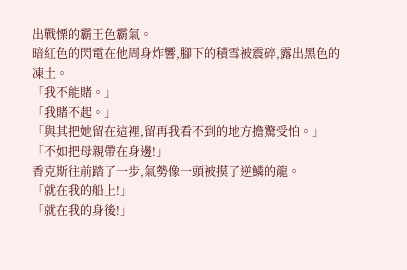出戰慄的霸王色霸氣。
暗紅色的閃電在他周身炸響,腳下的積雪被震碎,露出黑色的凍土。
「我不能賭。」
「我賭不起。」
「與其把她留在這裡,留再我看不到的地方擔驚受怕。」
「不如把母親帶在身邊!」
香克斯往前踏了一步,氣勢像一頭被摸了逆鱗的龍。
「就在我的船上!」
「就在我的身後!」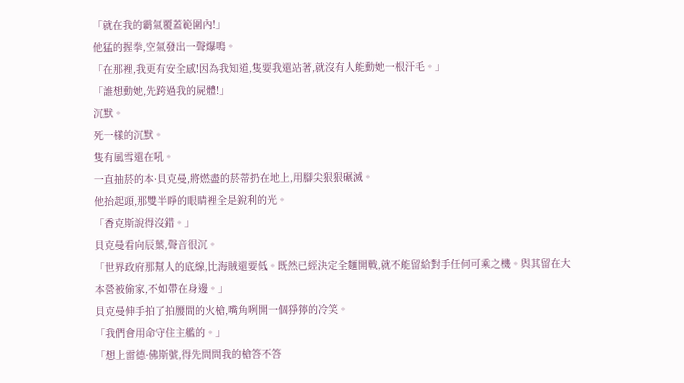「就在我的霸氣覆蓋範圍內!」
他猛的握拳,空氣發出一聲爆鳴。
「在那裡,我更有安全感!因為我知道,隻要我還站著,就沒有人能動她一根汗毛。」
「誰想動她,先跨過我的屍體!」
沉默。
死一樣的沉默。
隻有風雪還在吼。
一直抽菸的本·貝克曼,將燃盡的菸蒂扔在地上,用腳尖狠狠碾滅。
他抬起頭,那雙半睜的眼睛裡全是銳利的光。
「香克斯說得沒錯。」
貝克曼看向辰葉,聲音很沉。
「世界政府那幫人的底線,比海賊還要低。既然已經決定全麵開戰,就不能留給對手任何可乘之機。與其留在大本營被偷家,不如帶在身邊。」
貝克曼伸手拍了拍腰間的火槍,嘴角咧開一個猙獰的冷笑。
「我們會用命守住主艦的。」
「想上雷德·佛斯號,得先問問我的槍答不答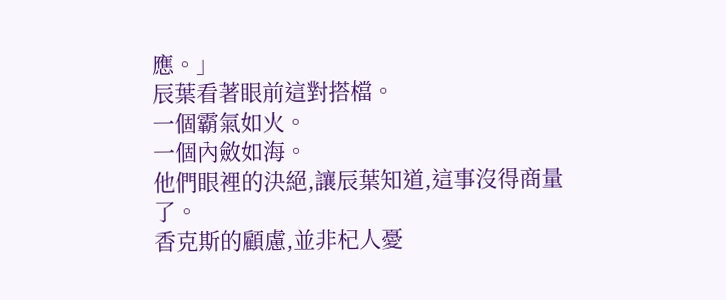應。」
辰葉看著眼前這對搭檔。
一個霸氣如火。
一個內斂如海。
他們眼裡的決絕,讓辰葉知道,這事沒得商量了。
香克斯的顧慮,並非杞人憂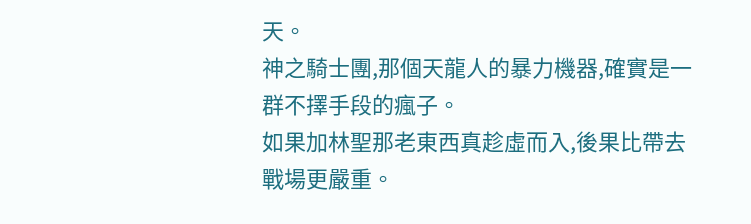天。
神之騎士團,那個天龍人的暴力機器,確實是一群不擇手段的瘋子。
如果加林聖那老東西真趁虛而入,後果比帶去戰場更嚴重。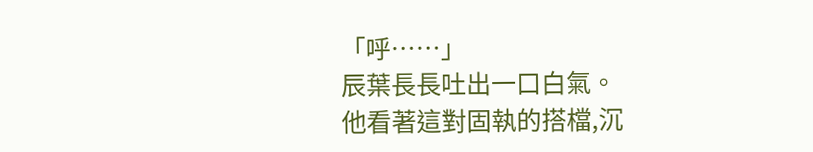「呼……」
辰葉長長吐出一口白氣。
他看著這對固執的搭檔,沉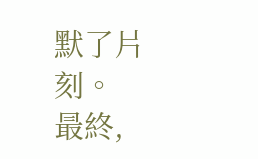默了片刻。
最終,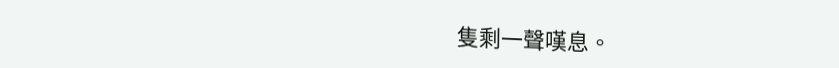隻剩一聲嘆息。